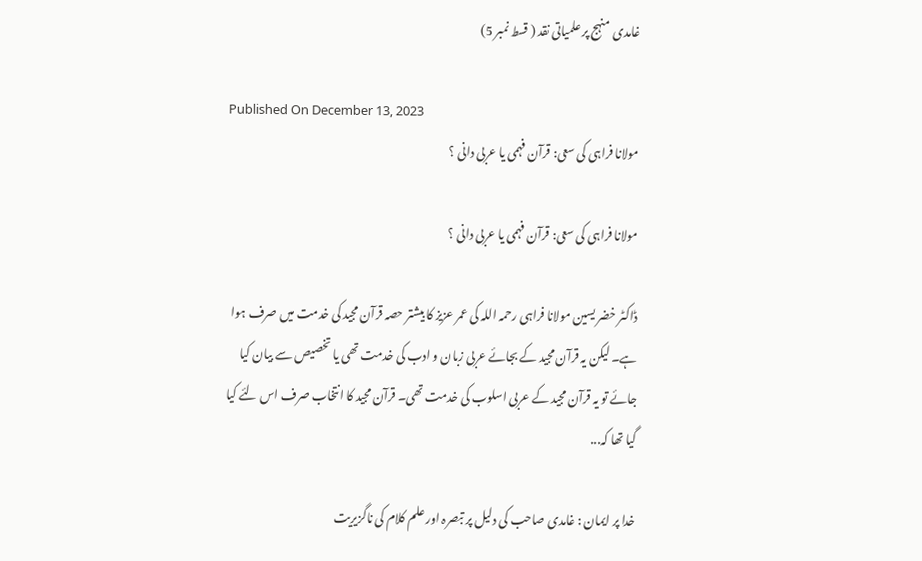غامدی منہج پر علمیاتی نقد ( قسط نمبر 5)

Published On December 13, 2023
مولانا فراہی کی سعی: قرآن فہمی یا عربی دانی ؟

مولانا فراہی کی سعی: قرآن فہمی یا عربی دانی ؟

ڈاکٹر خضر یسین مولانا فراہی رحمہ اللہ کی عمر عزیز کا بیشتر حصہ قرآن مجید کی خدمت میں صرف ہوا ہے۔ لیکن یہ قرآن مجید کے بجائے عربی زبان و ادب کی خدمت تھی یا تخصیص سے بیان کیا جائے تو یہ قرآن مجید کے عربی اسلوب کی خدمت تھی۔ قرآن مجید کا انتخاب صرف اس لئے کیا گیا تھا کہ...

خدا پر ایمان : غامدی صاحب کی دلیل پر تبصرہ اور علم کلام کی ناگزیریت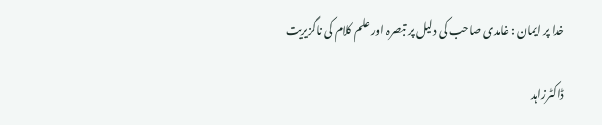خدا پر ایمان : غامدی صاحب کی دلیل پر تبصرہ اور علم کلام کی ناگزیریت

ڈاکٹرزاہد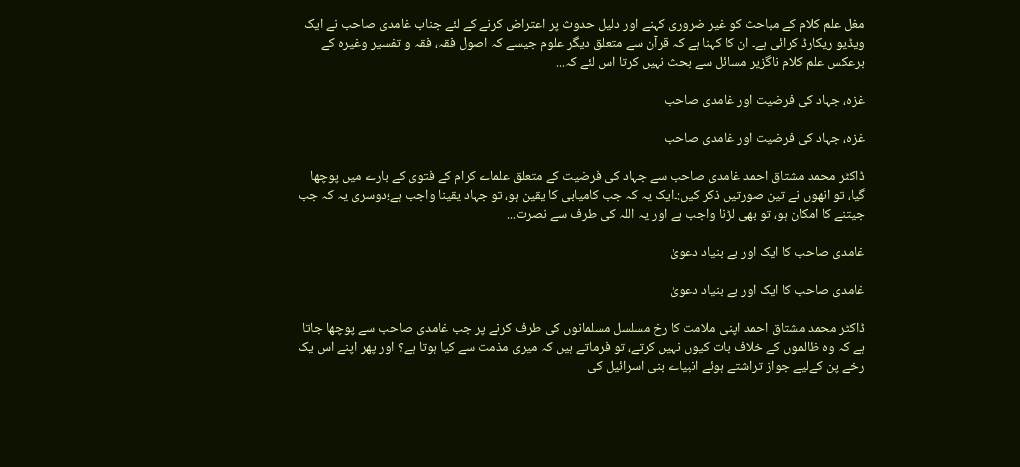مغل علم کلام کے مباحث کو غیر ضروری کہنے اور دلیل حدوث پر اعتراض کرنے کے لئے جناب غامدی صاحب نے ایک ویڈیو ریکارڈ کرائی ہے۔ ان کا کہنا ہے کہ قرآن سے متعلق دیگر علوم جیسے کہ اصول فقہ، فقہ و تفسیر وغیرہ کے برعکس علم کلام ناگزیر مسائل سے بحث نہیں کرتا اس لئے کہ...

غزہ، جہاد کی فرضیت اور غامدی صاحب

غزہ، جہاد کی فرضیت اور غامدی صاحب

ڈاکٹر محمد مشتاق احمد غامدی صاحب سے جہاد کی فرضیت کے متعلق علماے کرام کے فتوی کے بارے میں پوچھا گیا، تو انھوں نے تین صورتیں ذکر کیں:۔ایک یہ کہ جب کامیابی کا یقین ہو، تو جہاد یقینا واجب ہے؛دوسری یہ کہ جب جیتنے کا امکان ہو، تو بھی لڑنا واجب ہے اور یہ اللہ کی طرف سے نصرت...

غامدی صاحب کا ایک اور بے بنیاد دعویٰ

غامدی صاحب کا ایک اور بے بنیاد دعویٰ

ڈاکٹر محمد مشتاق احمد اپنی ملامت کا رخ مسلسل مسلمانوں کی طرف کرنے پر جب غامدی صاحب سے پوچھا جاتا ہے کہ وہ ظالموں کے خلاف بات کیوں نہیں کرتے، تو فرماتے ہیں کہ میری مذمت سے کیا ہوتا ہے؟ اور پھر اپنے اس یک رخے پن کےلیے جواز تراشتے ہوئے انبیاے بنی اسرائیل کی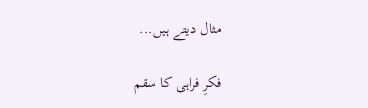مثال دیتے ہیں...

فکرِ فراہی کا سقم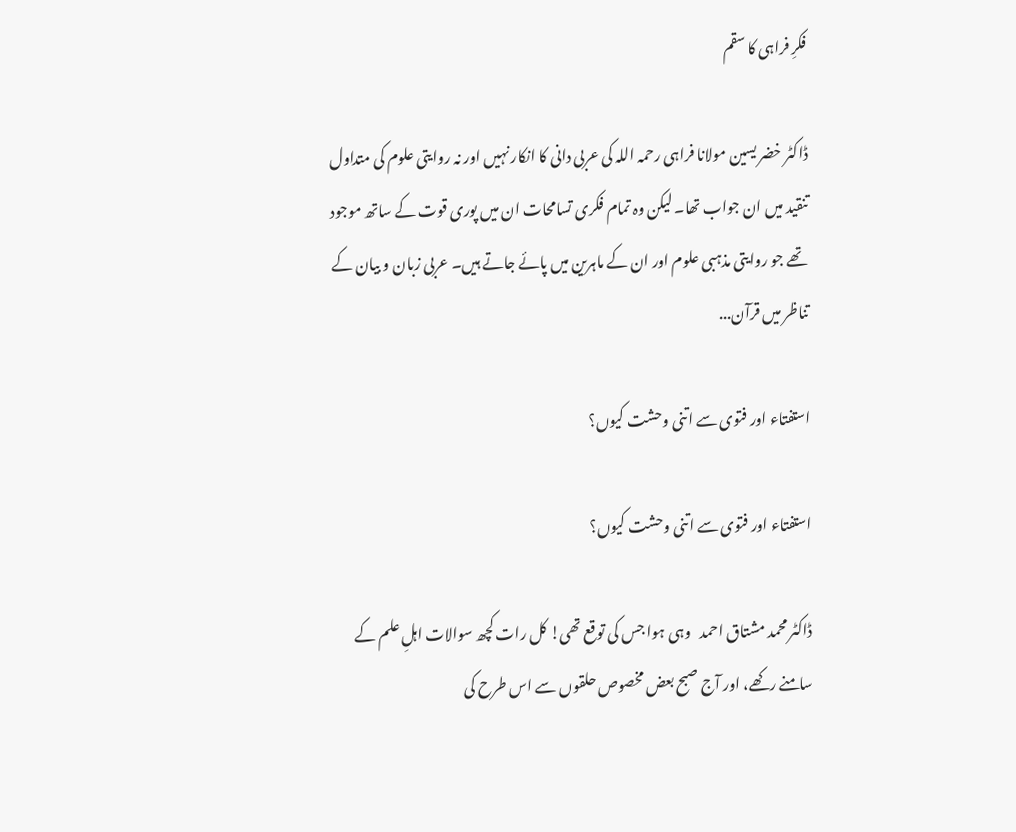فکرِ فراہی کا سقم

ڈاکٹر خضر یسین مولانا فراہی رحمہ اللہ کی عربی دانی کا انکار نہیں اور نہ روایتی علوم کی متداول تنقید میں ان جواب تھا۔ لیکن وہ تمام فکری تسامحات ان میں پوری قوت کے ساتھ موجود تھے جو روایتی مذہبی علوم اور ان کے ماہرین میں پائے جاتے ہیں۔ عربی زبان و بیان کے تناظر میں قرآن...

استفتاء اور فتوی سے اتنی وحشت کیوں؟

استفتاء اور فتوی سے اتنی وحشت کیوں؟

ڈاکٹر محمد مشتاق احمد   وہی ہوا جس کی توقع تھی! کل رات کچھ سوالات اہلِ علم کے سامنے رکھے، اور آج صبح بعض مخصوص حلقوں سے اس طرح کی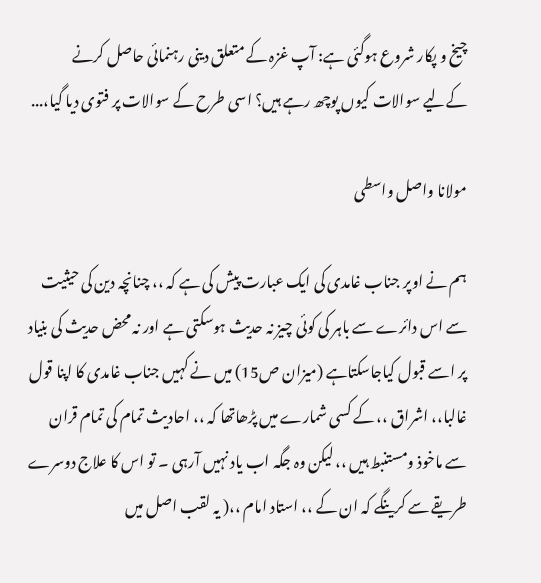چیخ و پکار شروع ہوگئی ہے: آپ غزہ کے متعلق دینی رہنمائی حاصل کرنے کےلیے سوالات کیوں پوچھ رہے ہیں؟ اسی طرح کے سوالات پر فتوی دیا گیا،...

مولانا واصل واسطی

ہم نے اوپر جناب غامدی کی ایک عبارت پیش کی ہے کہ ،، چنانچہ دین کی حیثیت سے اس دائرے سے باہر کی کوئی چیز نہ حدیث ہوسکتی ہے اور نہ محض حدیث کی بنیاد پر اسے قبول کیاجاسکتاہے (میزان ص15) میں نے کہیں جناب غامدی کا اپنا قول غالبا،، اشراق ،، کے کسی شمارے میں پڑھاتھا کہ ،، احادیث تمام کی تمام قران سے ماخوذ ومستنبط ہیں ،، لیکن وہ جگہ اب یاد نہیں آرہی ۔ تو اس کا علاج دوسرے طریقے سے کرینگے کہ ان کے ،، استاد امام ،،( یہ لقب اصل میں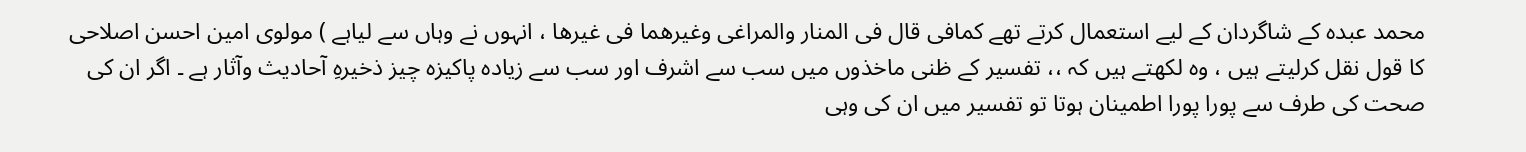محمد عبدہ کے شاگردان کے لیے استعمال کرتے تھے کمافی قال فی المنار والمراغی وغیرھما فی غیرھا ، انہوں نے وہاں سے لیاہے ) مولوی امین احسن اصلاحی کا قول نقل کرلیتے ہیں ، وہ لکھتے ہیں کہ ،، تفسیر کے ظنی ماخذوں میں سب سے اشرف اور سب سے زیادہ پاکیزہ چیز ذخیرہِ آحادیث وآثار ہے ۔ اگر ان کی صحت کی طرف سے پورا پورا اطمینان ہوتا تو تفسیر میں ان کی وہی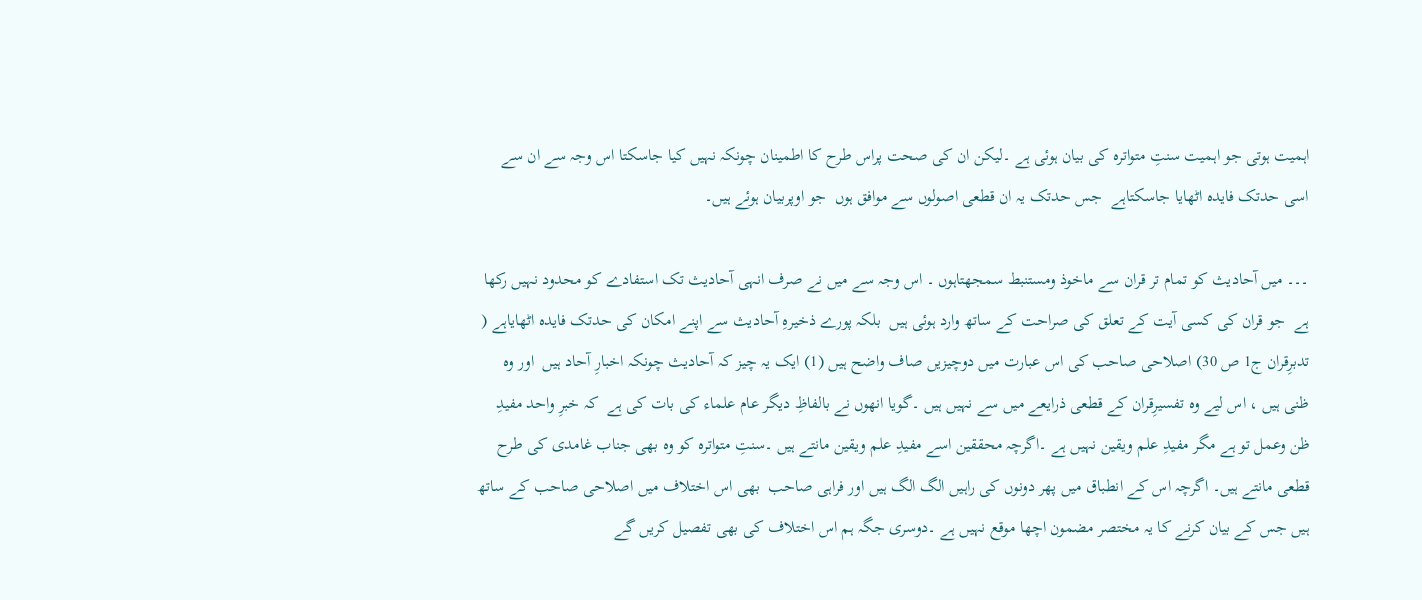اہمیت ہوتی جو اہمیت سنتِ متواترہ کی بیان ہوئی ہے ۔لیکن ان کی صحت پراس طرح کا اطمینان چونکہ نہیں کیا جاسکتا اس وجہ سے ان سے اسی حدتک فایدہ اٹھایا جاسکتاہے  جس حدتک یہ ان قطعی اصولوں سے موافق ہوں  جو اوپربیان ہوئے ہیں۔

۔۔۔ میں آحادیث کو تمام تر قران سے ماخوذ ومستنبط سمجھتاہوں ۔ اس وجہ سے میں نے صرف انہی آحادیث تک استفادے کو محدود نہیں رکھا ہے  جو قران کی کسی آیت کے تعلق کی صراحت کے ساتھ وارد ہوئی ہیں  بلکہ پورے ذخیرہِ آحادیث سے اپنے امکان کی حدتک فایدہ اٹھایاہے ( تدبرِقران ج1 ص 30) اصلاحی صاحب کی اس عبارت میں دوچیزیں صاف واضح ہیں (1) ایک یہ چیز کہ آحادیث چونکہ اخبارِ آحاد ہیں  اور وہ ظنی ہیں ، اس لیے وہ تفسیرِقران کے قطعی ذرایعے میں سے نہیں ہیں ۔گویا انھوں نے بالفاظِ دیگر عام علماء کی بات کی ہے  کہ خبرِ واحد مفیدِ ظن وعمل تو ہے مگر مفیدِ علم ویقین نہیں ہے ۔اگرچہ محققین اسے مفیدِ علم ویقین مانتے ہیں ۔سنتِ متواترہ کو وہ بھی جناب غامدی کی طرح قطعی مانتے ہیں۔ اگرچہ اس کے انطباق میں پھر دونوں کی راہیں الگ الگ ہیں اور فراہی صاحب  بھی اس اختلاف میں اصلاحی صاحب کے ساتھ ہیں جس کے بیان کرنے کا یہ مختصر مضمون اچھا موقع نہیں ہے ۔دوسری جگہ ہم اس اختلاف کی بھی تفصیل کریں گے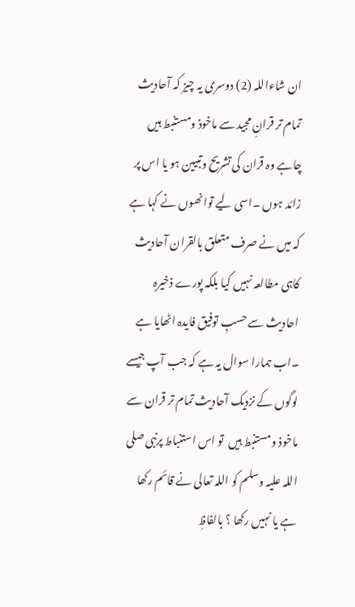ان شاءاللہ (2) دوسری یہ چیز کہ آحادیث تمام تر قرانِ مجید سے ماخوذ ومستنبط ہیں چاہے وہ قران کی تشریح وتبیین ہو یا اس پر زائد ہوں ۔اسی لیے توانھوں نے کہا ہے کہ میں نے صرف متعلق بالقران آحادیث کاہی مطالعہ نہیں کیا بلکہ پورے ذخیرہِ احادیث سے حسبِ توفیق فایدہ اٹھایا ہے ۔اب ہمارا سوال یہ ہے کہ جب آپ جیسے لوگوں کے نزدیک آحادیث تمام تر قران سے ماخوذ ومستنبط ہیں  تو اس استنباط پرنبی صلی اللہ علیہ وسلم کو اللہ تعالی نے قائم رکھا ہے یا نہیں رکھا ؟ بالفاظِ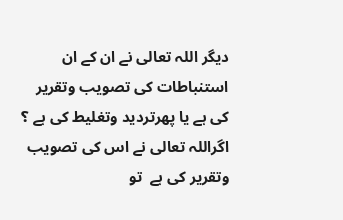دیگر اللہ تعالی نے ان کے ان استنباطات کی تصویب وتقریر کی ہے یا پھرتردید وتغلیط کی ہے ؟ اگراللہ تعالی نے اس کی تصویب وتقریر کی ہے  تو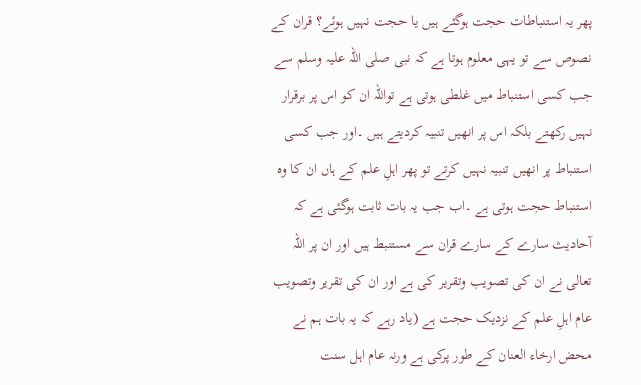پھر یہ استنباطات حجت ہوگئے ہیں یا حجت نہیں ہوئے؟ قران کے نصوص سے تو یہی معلوم ہوتا ہے کہ نبی صلی اللہ علیہ وسلم سے جب کسی استنباط میں غلطی ہوتی ہے تواللہ ان کو اس پر برقرار نہیں رکھتے بلکہ اس پر انھیں تنبیہ کردیتے ہیں ۔اور جب کسی استنباط پر انھیں تنبیہ نہیں کرتے تو پھر اہلِ علم کے ہاں ان کا وہ استنباط حجت ہوتی ہے ۔اب جب یہ بات ثابت ہوگئی ہے کہ آحادیث سارے کے سارے قران سے مستنبط ہیں اور ان پر اللہ تعالی نے ان کی تصویب وتقریر کی ہے اور ان کی تقریر وتصویب عام اہلِ علم کے نزدیک حجت ہے (یاد رہے کہ یہ بات ہم نے محض ارخاء العنان کے طور پرکی ہے ورنہ عام اہل سنت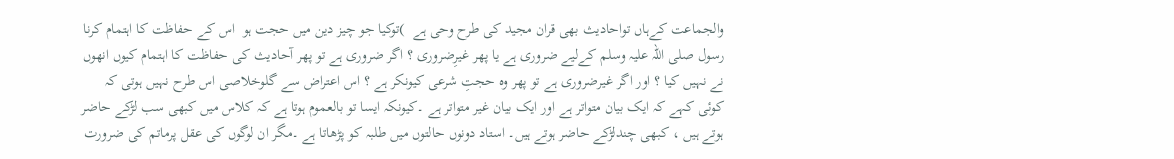والجماعت کےہاں تواحادیث بھی قران مجید کی طرح وحی ہے  )توکیا جو چیز دین میں حجت ہو  اس کے حفاظت کا اہتمام کرنا رسول صلی اللہ علیہ وسلم کےلیے ضروری ہے یا پھر غیرِضروری ؟ اگر ضروری ہے تو پھر آحادیث کی حفاظت کا اہتمام کیوں انھوں نے نہیں کیا ؟ اور اگر غیرضروری ہے تو پھر وہ حجتِ شرعی کیونکر ہے ؟ اس اعتراض سے گلوخلاصی اس طرح نہیں ہوتی کہ کوئی کہے کہ ایک بیان متواتر ہے اور ایک بیان غیر متواتر ہے ۔کیونکہ ایسا تو بالعموم ہوتا ہے کہ کلاس میں کبھی سب لڑکے حاضر ہوتے ہیں ، کبھی چندلڑکے حاضر ہوتے ہیں۔ استاد دونوں حالتوں میں طلبہ کو پڑھاتا ہے ۔مگر ان لوگوں کی عقل پرماتم کی ضرورت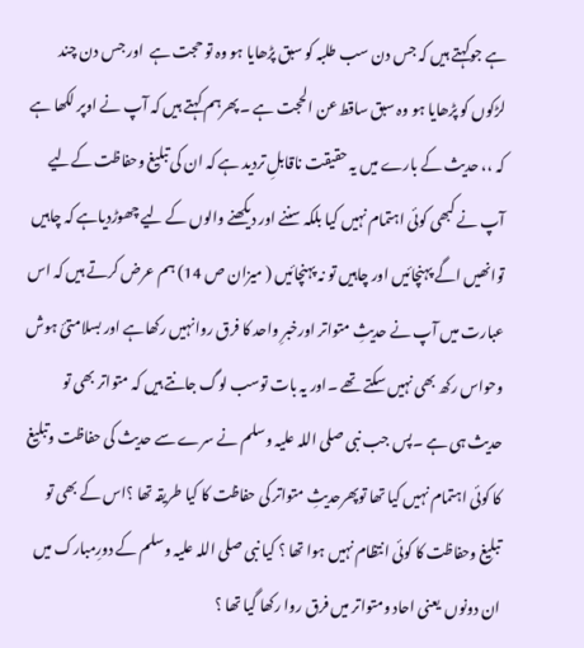ہے جوکہتے ہیں کہ جس دن سب طلبہ کو سبق پڑھایا ہو وہ تو حجت ہے  اور جس دن چند لڑکوں کو پڑھایا ہو وہ سبق ساقط عن الحجت ہے ۔پھرہم کہتے ہیں کہ آپ نے اوپر لکھا ہے کہ ،، حدیث کے بارے میں یہ حقیقت ناقابلِ تردید ہے کہ ان کی تبلیغ وحفاظت کےلیے آپ نے کبھی کوئی اہتمام نہیں کیا بلکہ سننے اور دیکھنے والوں کے لیے چھوڑدیاہے کہ چاہیں توانھیں اگے پہنچائیں اور چاہیں تو نہ پہنچائیں ( میزان ص 14) ہم عرض کرتے ہیں کہ اس عبارت میں آپ نے حدیثِ متواتر اورخبرِ واحد کا فرق روانہیں رکھاہے اور بسلامتئ ہوش وحواس رکھ بھی نہیں سکتے تھے ۔اور یہ بات توسب لوگ جانتے ہیں کہ متواتر بھی تو حدیث ہی ہے ۔پس جب نبی صلی اللہ علیہ وسلم نے سرے سے حدیث کی حفاظت وتبلیغ کا کوئی اہتمام نہیں کیا تھا توپھرحدیثِ متواتر کی حفاظت کا کیا طریقہ تھا ؟اس کے بھی تو تبلیغ وحفاظت کا کوئی انتظام نہیں ہوا تھا ؟ کیا نبی صلی اللہ علیہ وسلم کے دورِمبارک میں ان دونوں  یعنی احاد ومتواتر میں فرق روا رکھا گیا تھا ؟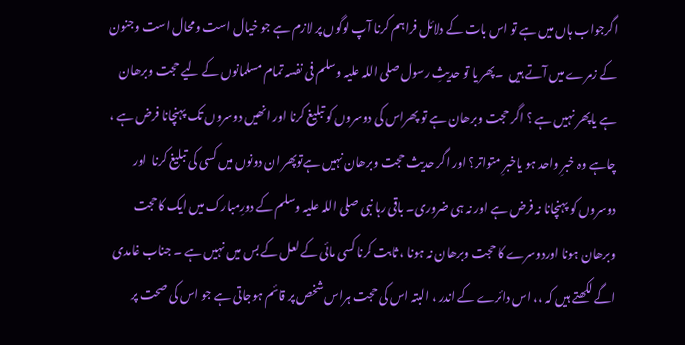اگرجواب ہاں میں ہے تو اس بات کے دلائل فراہم کرنا آپ لوگوں پر لازم ہے جو خیال است ومحال است وجنون کے زمرے میں آتے ہیں  ۔پھر یا تو حدیثِ رسول صلی اللہ علیہ وسلم فی نفسہ تمام مسلمانوں کے لیے حجت وبرھان ہے یاپھر نہیں ہے ؟ اگر حجت وبرھان ہے تو پھراس کی دوسروں کو تبلیغ کرنا اور انھیں دوسروں تک پہنچانا فرض ہے ، چاہے وہ خبرِ واحد ہو یاخبرِ متواتر؟ اور اگر حدیث حجت وبرھان نہیں ہےتوپھر ان دونوں میں کسی کی تبلیغ کرنا  اور دوسروں کو پہنچانا نہ فرض ہے اور نہ ہی ضروری۔ باقی رہا نبی صلی اللہ علیہ وسلم کے دورِمبارک میں ایک کاحجت وبرھان ہونا اوردوسرے کا حجت وبرھان نہ ہونا ، ثابت کرنا کسی مائی کے لعل کے بس میں نہیں ہے ۔ جناب غامدی اگے لکھتے ہیں کہ ،، اس دائرے کے اندر ، البتہ اس کی حجت ہراس شخص پر قائم ہوجاتی ہے جو اس کی صحت پر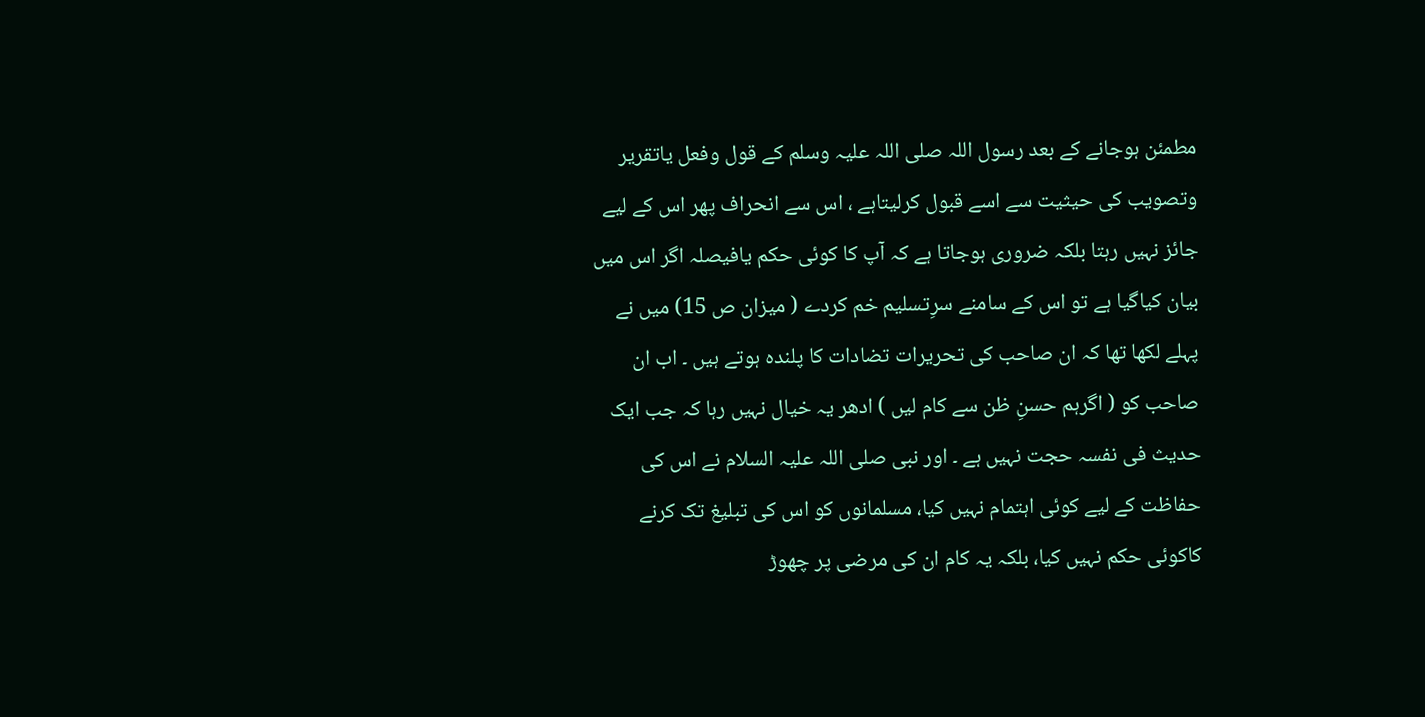مطمئن ہوجانے کے بعد رسول اللہ صلی اللہ علیہ وسلم کے قول وفعل یاتقریر وتصویب کی حیثیت سے اسے قبول کرلیتاہے ، اس سے انحراف پھر اس کے لیے جائز نہیں رہتا بلکہ ضروری ہوجاتا ہے کہ آپ کا کوئی حکم یافیصلہ اگر اس میں بیان کیاگیا ہے تو اس کے سامنے سرِتسلیم خم کردے ( میزان ص 15) میں نے پہلے لکھا تھا کہ ان صاحب کی تحریرات تضادات کا پلندہ ہوتے ہیں ۔ اب ان صاحب کو ( اگرہم حسنِ ظن سے کام لیں ) ادھر یہ خیال نہیں رہا کہ جب ایک حدیث فی نفسہ حجت نہیں ہے ۔ اور نبی صلی اللہ علیہ السلام نے اس کی حفاظت کے لیے کوئی اہتمام نہیں کیا، مسلمانوں کو اس کی تبلیغ تک کرنے کاکوئی حکم نہیں کیا، بلکہ یہ کام ان کی مرضی پر چھوڑ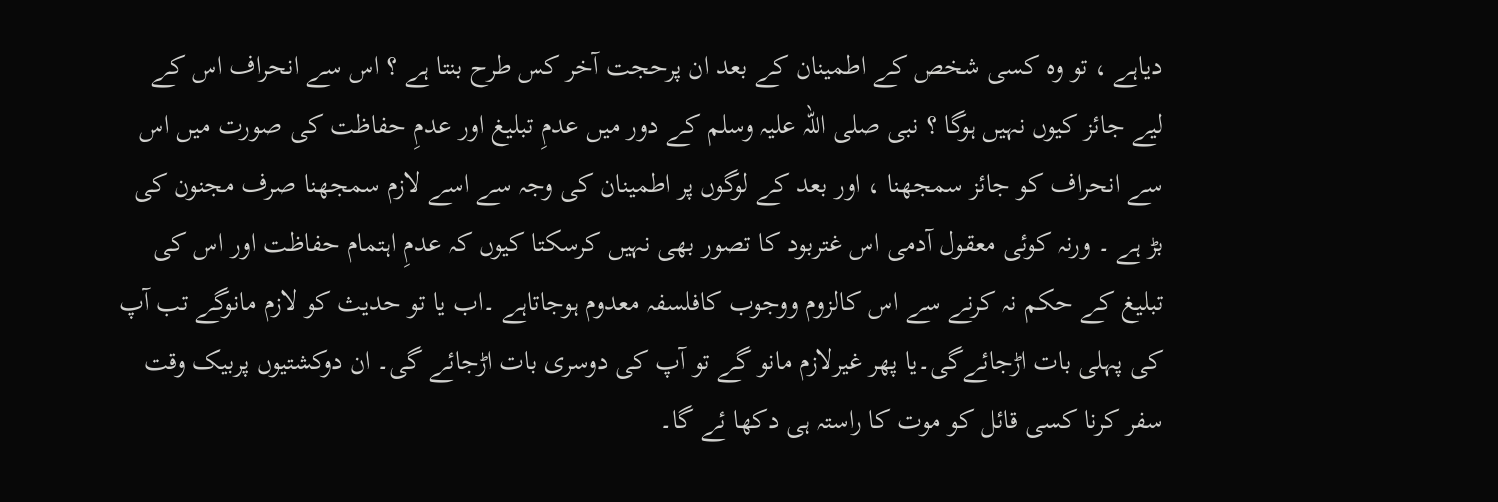دیاہے ، تو وہ کسی شخص کے اطمینان کے بعد ان پرحجت آخر کس طرح بنتا ہے ؟ اس سے انحراف اس کے لیے جائز کیوں نہیں ہوگا ؟ نبی صلی اللہ علیہ وسلم کے دور میں عدمِ تبلیغ اور عدمِ حفاظت کی صورت میں اس سے انحراف کو جائز سمجھنا ، اور بعد کے لوگوں پر اطمینان کی وجہ سے اسے لازم سمجھنا صرف مجنون کی بڑ ہے ۔ ورنہ کوئی معقول آدمی اس غتربود کا تصور بھی نہیں کرسکتا کیوں کہ عدمِ اہتمام حفاظت اور اس کی تبلیغ کے حکم نہ کرنے سے اس کالزوم ووجوب کافلسفہ معدوم ہوجاتاہے ۔اب یا تو حدیث کو لازم مانوگے تب آپ کی پہلی بات اڑجائےگی۔یا پھر غیرلازم مانو گے تو آپ کی دوسری بات اڑجائے گی۔ ان دوکشتیوں پربیک وقت سفر کرنا کسی قائل کو موت کا راستہ ہی دکھا ئے گا۔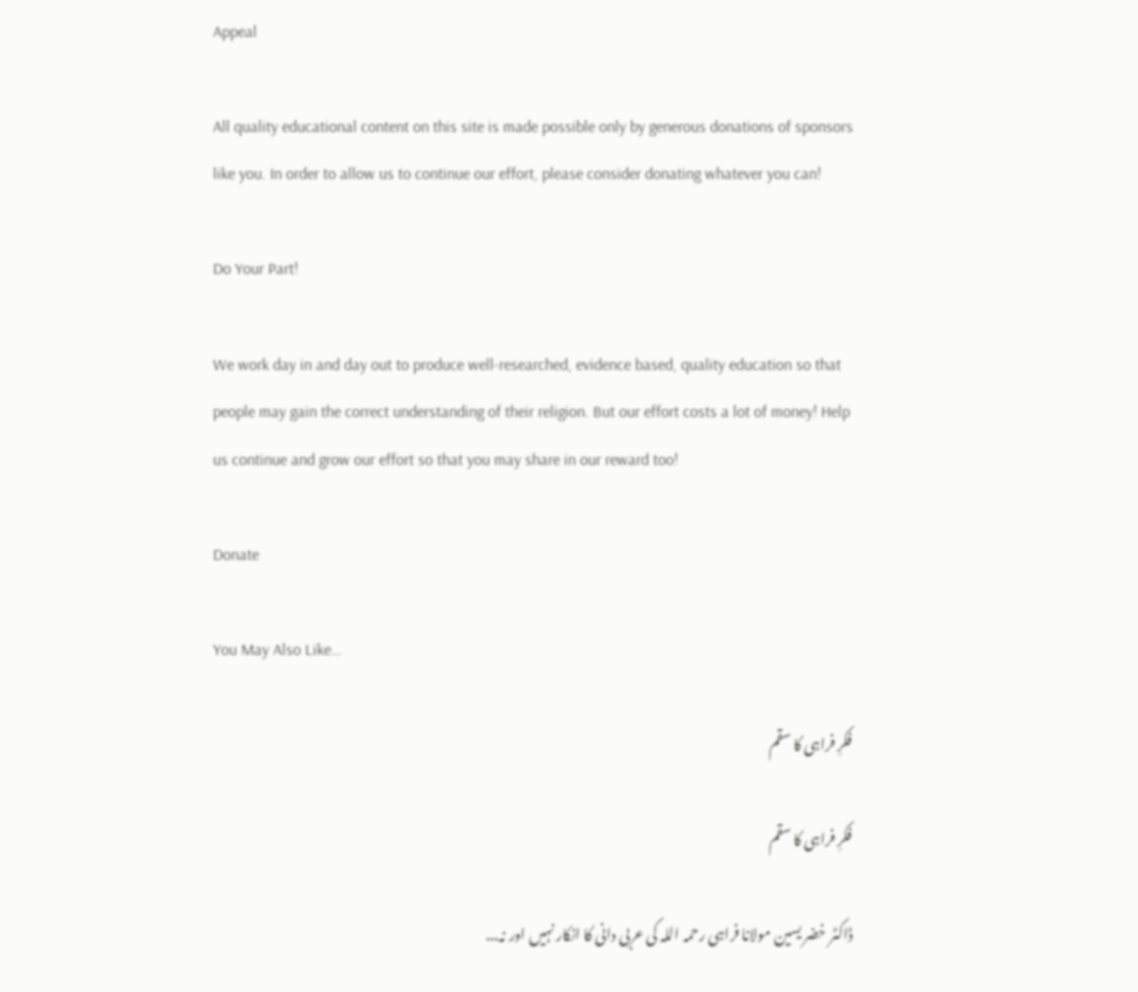Appeal

All quality educational content on this site is made possible only by generous donations of sponsors like you. In order to allow us to continue our effort, please consider donating whatever you can!

Do Your Part!

We work day in and day out to produce well-researched, evidence based, quality education so that people may gain the correct understanding of their religion. But our effort costs a lot of money! Help us continue and grow our effort so that you may share in our reward too!

Donate

You May Also Like…

فکرِ فراہی کا سقم

فکرِ فراہی کا سقم

ڈاکٹر خضر یسین مولانا فراہی رحمہ اللہ کی عربی دانی کا انکار نہیں اور نہ...